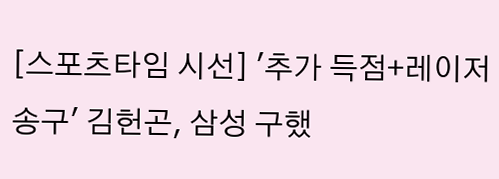[스포츠타임 시선] '추가 득점+레이저 송구' 김헌곤, 삼성 구했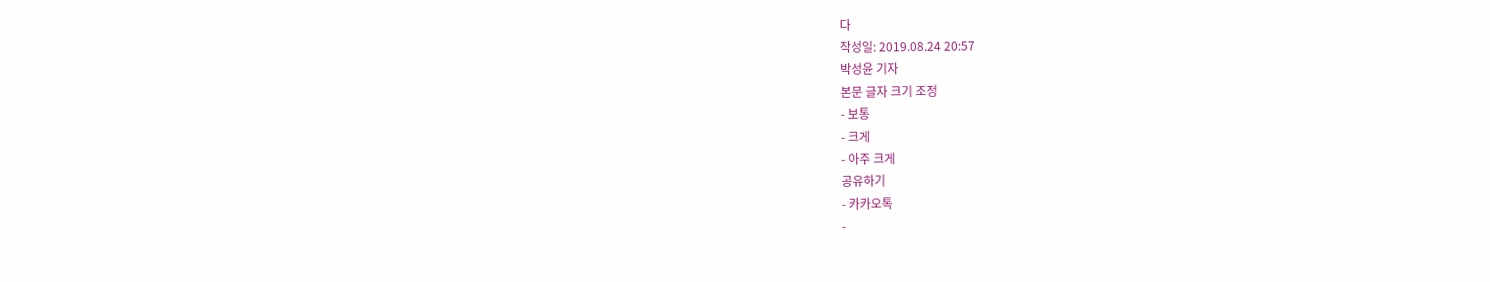다
작성일: 2019.08.24 20:57
박성윤 기자
본문 글자 크기 조정
- 보통
- 크게
- 아주 크게
공유하기
- 카카오톡
-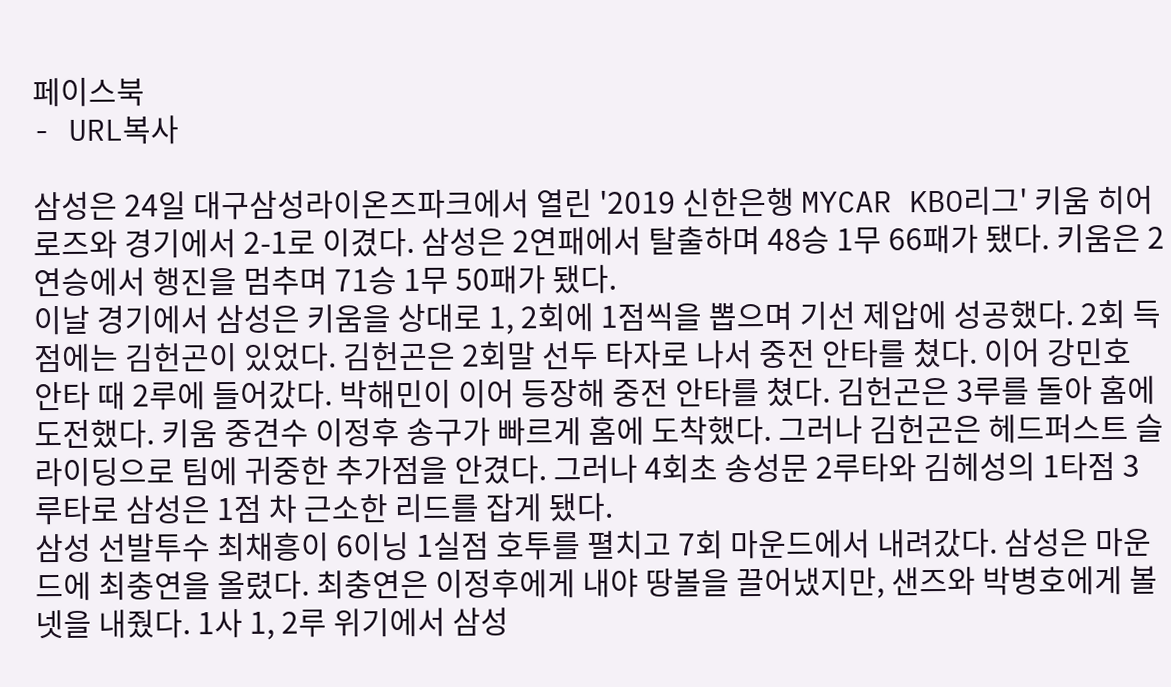페이스북
- URL복사

삼성은 24일 대구삼성라이온즈파크에서 열린 '2019 신한은행 MYCAR KBO리그' 키움 히어로즈와 경기에서 2-1로 이겼다. 삼성은 2연패에서 탈출하며 48승 1무 66패가 됐다. 키움은 2연승에서 행진을 멈추며 71승 1무 50패가 됐다.
이날 경기에서 삼성은 키움을 상대로 1, 2회에 1점씩을 뽑으며 기선 제압에 성공했다. 2회 득점에는 김헌곤이 있었다. 김헌곤은 2회말 선두 타자로 나서 중전 안타를 쳤다. 이어 강민호 안타 때 2루에 들어갔다. 박해민이 이어 등장해 중전 안타를 쳤다. 김헌곤은 3루를 돌아 홈에 도전했다. 키움 중견수 이정후 송구가 빠르게 홈에 도착했다. 그러나 김헌곤은 헤드퍼스트 슬라이딩으로 팀에 귀중한 추가점을 안겼다. 그러나 4회초 송성문 2루타와 김헤성의 1타점 3루타로 삼성은 1점 차 근소한 리드를 잡게 됐다.
삼성 선발투수 최채흥이 6이닝 1실점 호투를 펼치고 7회 마운드에서 내려갔다. 삼성은 마운드에 최충연을 올렸다. 최충연은 이정후에게 내야 땅볼을 끌어냈지만, 샌즈와 박병호에게 볼넷을 내줬다. 1사 1, 2루 위기에서 삼성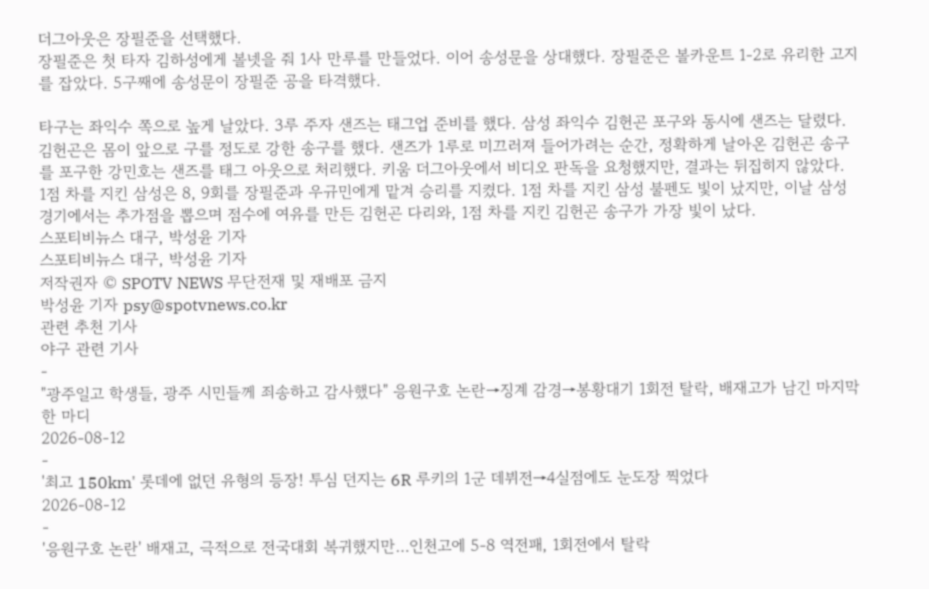더그아웃은 장필준을 선택했다.
장필준은 첫 타자 김하성에게 볼넷을 줘 1사 만루를 만들었다. 이어 송성문을 상대했다. 장필준은 볼카운트 1-2로 유리한 고지를 잡았다. 5구째에 송성문이 장필준 공을 타격했다.

타구는 좌익수 쪽으로 높게 날았다. 3루 주자 샌즈는 태그업 준비를 했다. 삼성 좌익수 김헌곤 포구와 동시에 샌즈는 달렸다. 김헌곤은 몸이 앞으로 구를 정도로 강한 송구를 했다. 샌즈가 1루로 미끄러져 들어가려는 순간, 정확하게 날아온 김헌곤 송구를 포구한 강민호는 샌즈를 태그 아웃으로 처리했다. 키움 더그아웃에서 비디오 판독을 요청했지만, 결과는 뒤집히지 않았다.
1점 차를 지킨 삼성은 8, 9회를 장필준과 우규민에게 맡겨 승리를 지켰다. 1점 차를 지킨 삼성 불펜도 빛이 났지만, 이날 삼성 경기에서는 추가점을 뽑으며 점수에 여유를 만든 김헌곤 다리와, 1점 차를 지킨 김헌곤 송구가 가장 빛이 났다.
스포티비뉴스 대구, 박성윤 기자
스포티비뉴스 대구, 박성윤 기자
저작권자 © SPOTV NEWS 무단전재 및 재배포 금지
박성윤 기자 psy@spotvnews.co.kr
관련 추천 기사
야구 관련 기사
-
"광주일고 학생들, 광주 시민들께 죄송하고 감사했다" 응원구호 논란→징계 감경→봉황대기 1회전 탈락, 배재고가 남긴 마지막 한 마디
2026-08-12
-
'최고 150km' 롯데에 없던 유형의 등장! 투심 던지는 6R 루키의 1군 데뷔전→4실점에도 눈도장 찍었다
2026-08-12
-
'응원구호 논란' 배재고, 극적으로 전국대회 복귀했지만…인천고에 5-8 역전패, 1회전에서 탈락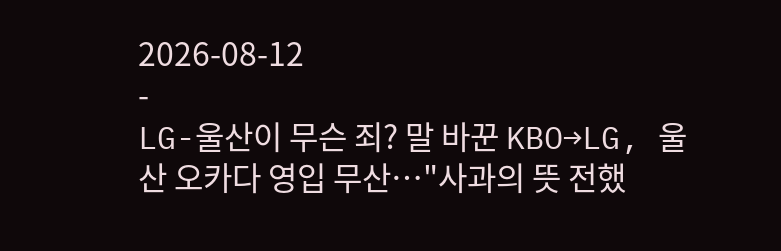2026-08-12
-
LG-울산이 무슨 죄? 말 바꾼 KBO→LG, 울산 오카다 영입 무산…"사과의 뜻 전했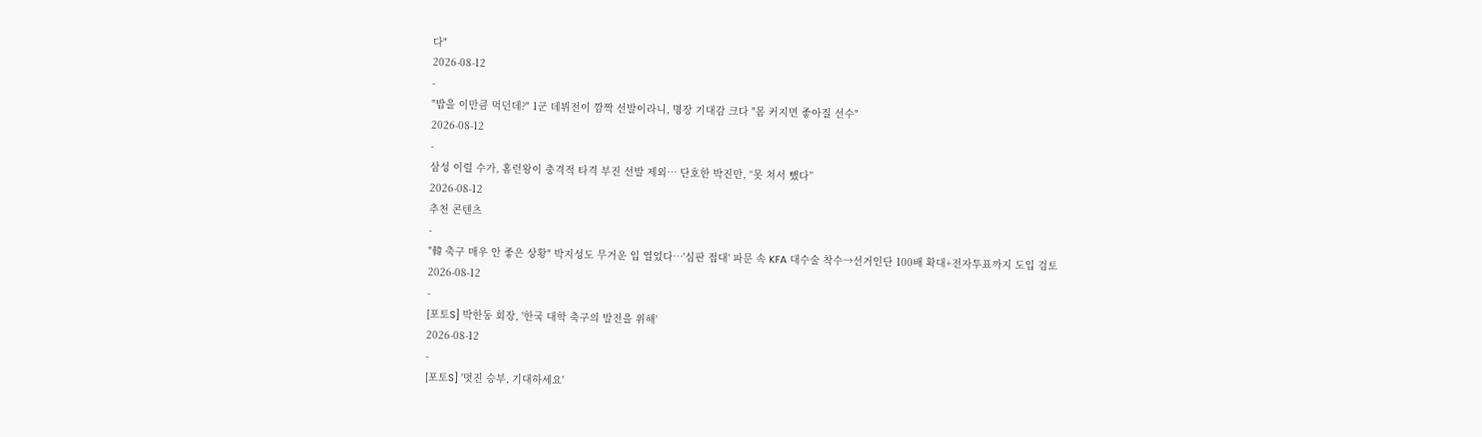다"
2026-08-12
-
"밥을 이만큼 먹던데?" 1군 데뷔전이 깜짝 선발이라니, 명장 기대감 크다 "몸 커지면 좋아질 선수"
2026-08-12
-
삼성 이럴 수가, 홈런왕이 충격적 타격 부진 선발 제외… 단호한 박진만, “못 쳐서 뺐다”
2026-08-12
추천 콘텐츠
-
"韓 축구 매우 안 좋은 상황" 박지성도 무거운 입 열었다…'심판 접대' 파문 속 KFA 대수술 착수→선거인단 100배 확대+전자투표까지 도입 검토
2026-08-12
-
[포토S] 박한동 회장, '한국 대학 축구의 발전을 위해'
2026-08-12
-
[포토S] '멋진 승부, 기대하세요'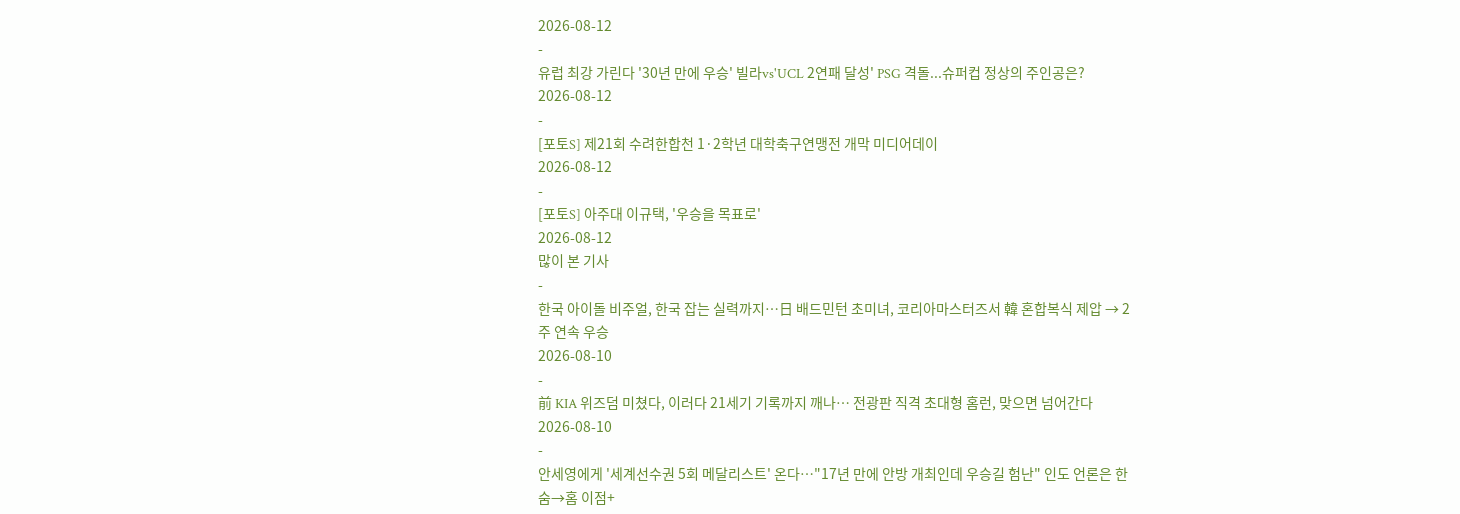2026-08-12
-
유럽 최강 가린다 '30년 만에 우승' 빌라vs'UCL 2연패 달성' PSG 격돌...슈퍼컵 정상의 주인공은?
2026-08-12
-
[포토S] 제21회 수려한합천 1·2학년 대학축구연맹전 개막 미디어데이
2026-08-12
-
[포토S] 아주대 이규택, '우승을 목표로'
2026-08-12
많이 본 기사
-
한국 아이돌 비주얼, 한국 잡는 실력까지…日 배드민턴 초미녀, 코리아마스터즈서 韓 혼합복식 제압 → 2주 연속 우승
2026-08-10
-
前 KIA 위즈덤 미쳤다, 이러다 21세기 기록까지 깨나… 전광판 직격 초대형 홈런, 맞으면 넘어간다
2026-08-10
-
안세영에게 '세계선수권 5회 메달리스트' 온다…"17년 만에 안방 개최인데 우승길 험난" 인도 언론은 한숨→홈 이점+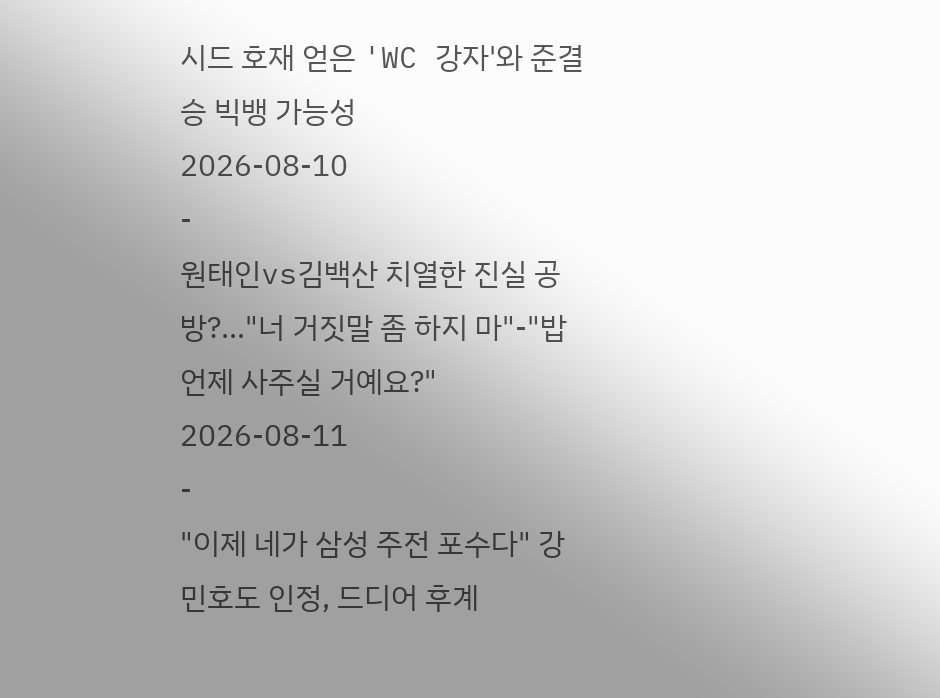시드 호재 얻은 'WC 강자'와 준결승 빅뱅 가능성
2026-08-10
-
원태인vs김백산 치열한 진실 공방?…"너 거짓말 좀 하지 마"-"밥 언제 사주실 거예요?"
2026-08-11
-
"이제 네가 삼성 주전 포수다" 강민호도 인정, 드디어 후계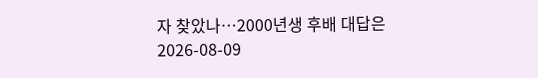자 찾았나…2000년생 후배 대답은
2026-08-09